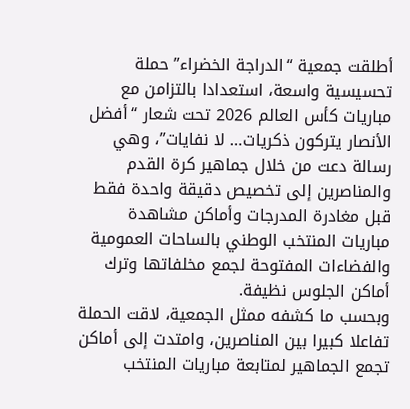أطلقت جمعية “الدراجة الخضراء” حملة تحسيسية واسعة، استعدادا بالتزامن مع مباريات كأس العالم 2026 تحت شعار “أفضل الأنصار يتركون ذكريات… لا نفايات”، وهي رسالة دعت من خلال جماهير كرة القدم والمناصرين إلى تخصيص دقيقة واحدة فقط قبل مغادرة المدرجات وأماكن مشاهدة مباريات المنتخب الوطني بالساحات العمومية والفضاءات المفتوحة لجمع مخلفاتها وترك أماكن الجلوس نظيفة.
وبحسب ما كشفه ممثل الجمعية، لاقت الحملة تفاعلا كبيرا بين المناصرين، وامتدت إلى أماكن تجمع الجماهير لمتابعة مباريات المنتخب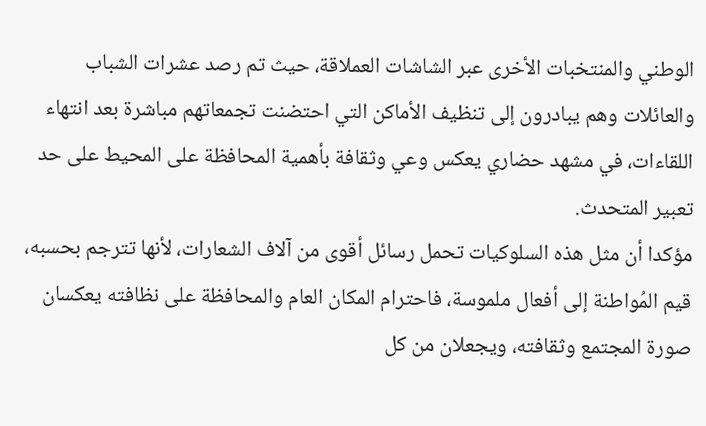الوطني والمنتخبات الأخرى عبر الشاشات العملاقة، حيث تم رصد عشرات الشباب والعائلات وهم يبادرون إلى تنظيف الأماكن التي احتضنت تجمعاتهم مباشرة بعد انتهاء اللقاءات، في مشهد حضاري يعكس وعي وثقافة بأهمية المحافظة على المحيط على حد تعبير المتحدث.
مؤكدا أن مثل هذه السلوكيات تحمل رسائل أقوى من آلاف الشعارات، لأنها تترجم بحسبه، قيم المُواطنة إلى أفعال ملموسة، فاحترام المكان العام والمحافظة على نظافته يعكسان صورة المجتمع وثقافته، ويجعلان من كل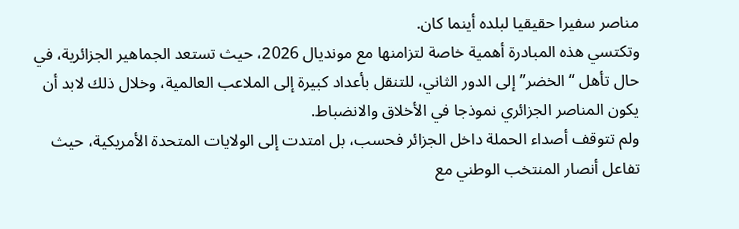مناصر سفيرا حقيقيا لبلده أينما كان.
وتكتسي هذه المبادرة أهمية خاصة لتزامنها مع مونديال 2026، حيث تستعد الجماهير الجزائرية، في حال تأهل “الخضر” إلى الدور الثاني، للتنقل بأعداد كبيرة إلى الملاعب العالمية، وخلال ذلك لابد أن يكون المناصر الجزائري نموذجا في الأخلاق والانضباط.
ولم تتوقف أصداء الحملة داخل الجزائر فحسب، بل امتدت إلى الولايات المتحدة الأمريكية، حيث تفاعل أنصار المنتخب الوطني مع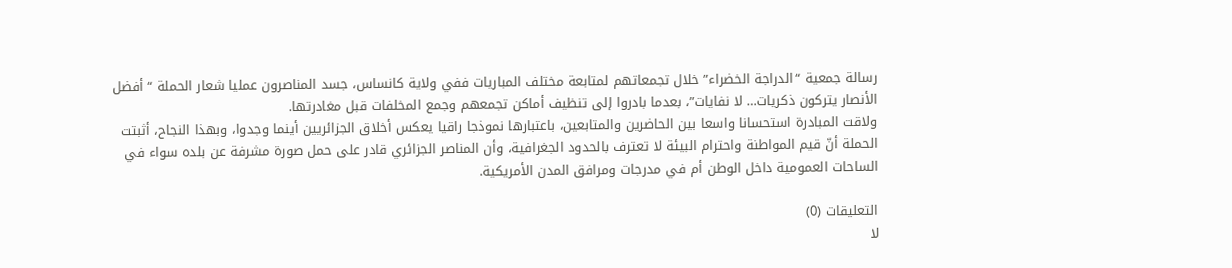رسالة جمعية “الدراجة الخضراء” خلال تجمعاتهم لمتابعة مختلف المباريات ففي ولاية كانساس، جسد المناصرون عمليا شعار الحملة “أفضل الأنصار يتركون ذكريات… لا نفايات”، بعدما بادروا إلى تنظيف أماكن تجمعهم وجمع المخلفات قبل مغادرتها.
ولاقت المبادرة استحسانا واسعا بين الحاضرين والمتابعين، باعتبارها نموذجا راقيا يعكس أخلاق الجزائريين أينما وجدوا، وبهذا النجاح، أثبتت الحملة أنّ قيم المواطنة واحترام البيئة لا تعترف بالحدود الجغرافية، وأن المناصر الجزائري قادر على حمل صورة مشرفة عن بلده سواء في الساحات العمومية داخل الوطن أم في مدرجات ومرافق المدن الأمريكية.

التعليقات (0)
لا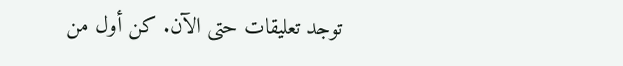توجد تعليقات حتى الآن. كن أول من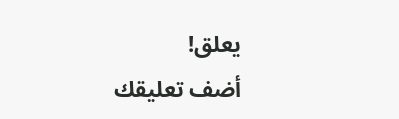يعلق!
أضف تعليقك